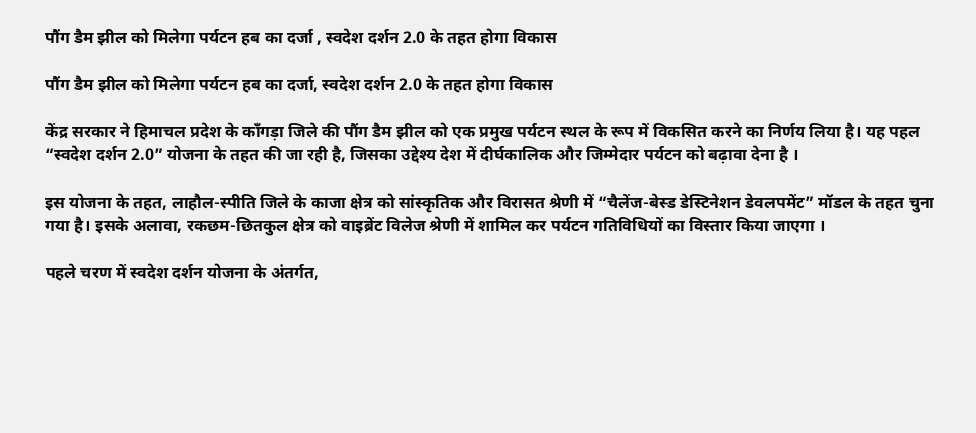पौंग डैम झील को मिलेगा पर्यटन हब का दर्जा , स्वदेश दर्शन 2.0 के तहत होगा विकास

पौंग डैम झील को मिलेगा पर्यटन हब का दर्जा, स्वदेश दर्शन 2.0 के तहत होगा विकास

केंद्र सरकार ने हिमाचल प्रदेश के काँगड़ा जिले की पौंग डैम झील को एक प्रमुख पर्यटन स्थल के रूप में विकसित करने का निर्णय लिया है। यह पहल “स्वदेश दर्शन 2.0” योजना के तहत की जा रही है, जिसका उद्देश्य देश में दीर्घकालिक और जिम्मेदार पर्यटन को बढ़ावा देना है ।

इस योजना के तहत, लाहौल-स्पीति जिले के काजा क्षेत्र को सांस्कृतिक और विरासत श्रेणी में “चैलेंज-बेस्ड डेस्टिनेशन डेवलपमेंट” मॉडल के तहत चुना गया है। इसके अलावा, रकछम-छितकुल क्षेत्र को वाइब्रेंट विलेज श्रेणी में शामिल कर पर्यटन गतिविधियों का विस्तार किया जाएगा ।

पहले चरण में स्वदेश दर्शन योजना के अंतर्गत,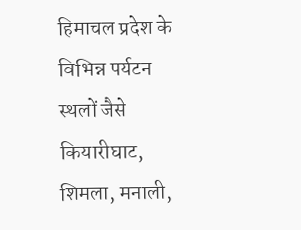हिमाचल प्रदेश के विभिन्न पर्यटन स्थलों जैसे कियारीघाट, शिमला, मनाली,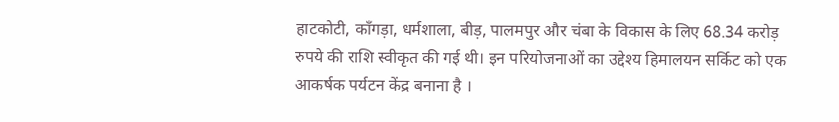हाटकोटी, काँगड़ा, धर्मशाला, बीड़, पालमपुर और चंबा के विकास के लिए 68.34 करोड़ रुपये की राशि स्वीकृत की गई थी। इन परियोजनाओं का उद्देश्य हिमालयन सर्किट को एक आकर्षक पर्यटन केंद्र बनाना है ।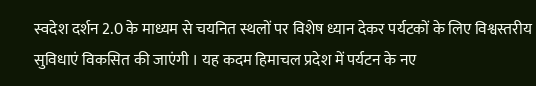स्वदेश दर्शन 2.0 के माध्यम से चयनित स्थलों पर विशेष ध्यान देकर पर्यटकों के लिए विश्वस्तरीय सुविधाएं विकसित की जाएंगी । यह कदम हिमाचल प्रदेश में पर्यटन के नए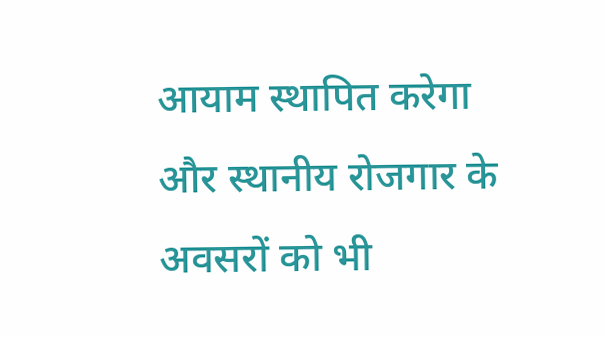आयाम स्थापित करेगा और स्थानीय रोजगार के अवसरों को भी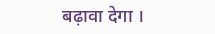बढ़ावा देगा ।